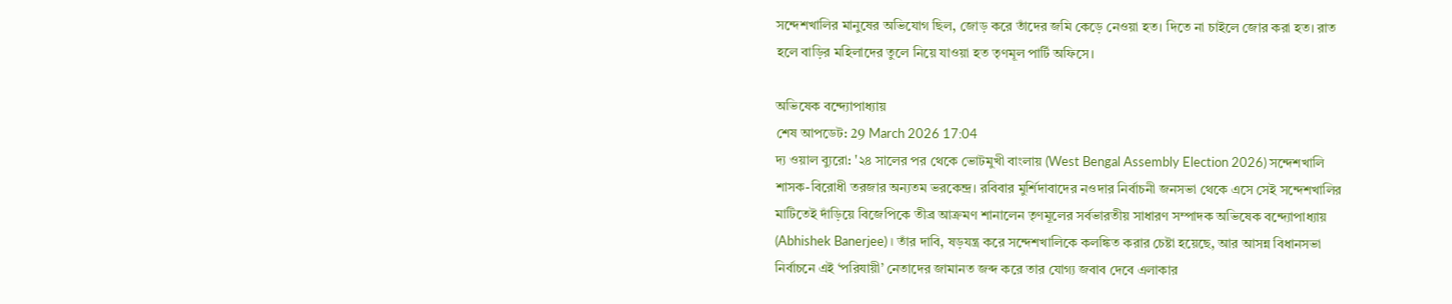সন্দেশখালির মানুষের অভিযোগ ছিল, জোড় করে তাঁদের জমি কেড়ে নেওয়া হত। দিতে না চাইলে জোর করা হত। রাত হলে বাড়ির মহিলাদের তুলে নিয়ে যাওয়া হত তৃণমূল পার্টি অফিসে।

অভিষেক বন্দ্যোপাধ্যায়
শেষ আপডেট: 29 March 2026 17:04
দ্য ওয়াল ব্যুরো: '২৪ সালের পর থেকে ভোটমুখী বাংলায় (West Bengal Assembly Election 2026) সন্দেশখালি শাসক-বিরোধী তরজার অন্যতম ভরকেন্দ্র। রবিবার মুর্শিদাবাদের নওদার নির্বাচনী জনসভা থেকে এসে সেই সন্দেশখালির মাটিতেই দাঁড়িয়ে বিজেপিকে তীব্র আক্রমণ শানালেন তৃণমূলের সর্বভারতীয় সাধারণ সম্পাদক অভিষেক বন্দ্যোপাধ্যায় (Abhishek Banerjee)। তাঁর দাবি, ষড়যন্ত্র করে সন্দেশখালিকে কলঙ্কিত করার চেষ্টা হয়েছে, আর আসন্ন বিধানসভা নির্বাচনে এই ‘পরিযায়ী’ নেতাদের জামানত জব্দ করে তার যোগ্য জবাব দেবে এলাকার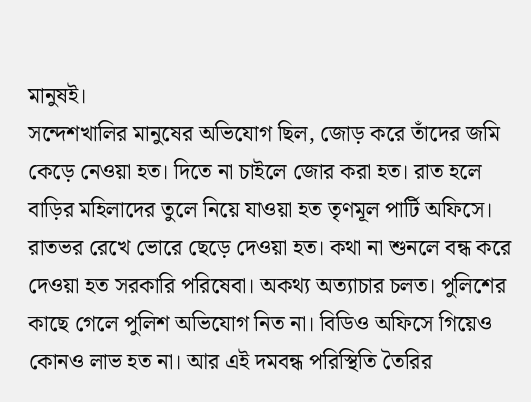মানুষই।
সন্দেশখালির মানুষের অভিযোগ ছিল, জোড় করে তাঁদের জমি কেড়ে নেওয়া হত। দিতে না চাইলে জোর করা হত। রাত হলে বাড়ির মহিলাদের তুলে নিয়ে যাওয়া হত তৃণমূল পার্টি অফিসে। রাতভর রেখে ভোরে ছেড়ে দেওয়া হত। কথা না শুনলে বন্ধ করে দেওয়া হত সরকারি পরিষেবা। অকথ্য অত্যাচার চলত। পুলিশের কাছে গেলে পুলিশ অভিযোগ নিত না। বিডিও অফিসে গিয়েও কোনও লাভ হত না। আর এই দমবন্ধ পরিস্থিতি তৈরির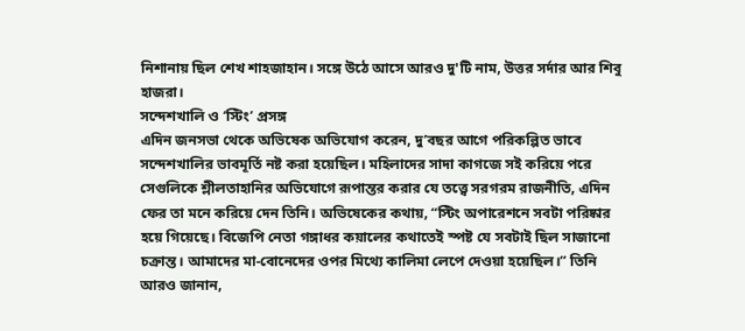নিশানায় ছিল শেখ শাহজাহান। সঙ্গে উঠে আসে আরও দু'টি নাম, উত্তর সর্দার আর শিবু হাজরা।
সন্দেশখালি ও ‘স্টিং’ প্রসঙ্গ
এদিন জনসভা থেকে অভিষেক অভিযোগ করেন, দু’বছর আগে পরিকল্পিত ভাবে সন্দেশখালির ভাবমূর্তি নষ্ট করা হয়েছিল। মহিলাদের সাদা কাগজে সই করিয়ে পরে সেগুলিকে শ্লীলতাহানির অভিযোগে রূপান্তর করার যে তত্ত্বে সরগরম রাজনীতি, এদিন ফের তা মনে করিয়ে দেন তিনি। অভিষেকের কথায়, “স্টিং অপারেশনে সবটা পরিষ্কার হয়ে গিয়েছে। বিজেপি নেতা গঙ্গাধর কয়ালের কথাতেই স্পষ্ট যে সবটাই ছিল সাজানো চক্রান্ত। আমাদের মা-বোনেদের ওপর মিথ্যে কালিমা লেপে দেওয়া হয়েছিল।” তিনি আরও জানান,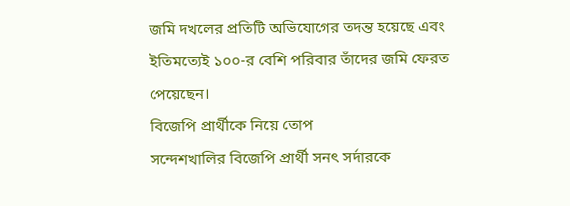জমি দখলের প্রতিটি অভিযোগের তদন্ত হয়েছে এবং ইতিমত্যেই ১০০-র বেশি পরিবার তাঁদের জমি ফেরত পেয়েছেন।
বিজেপি প্রার্থীকে নিয়ে তোপ
সন্দেশখালির বিজেপি প্রার্থী সনৎ সর্দারকে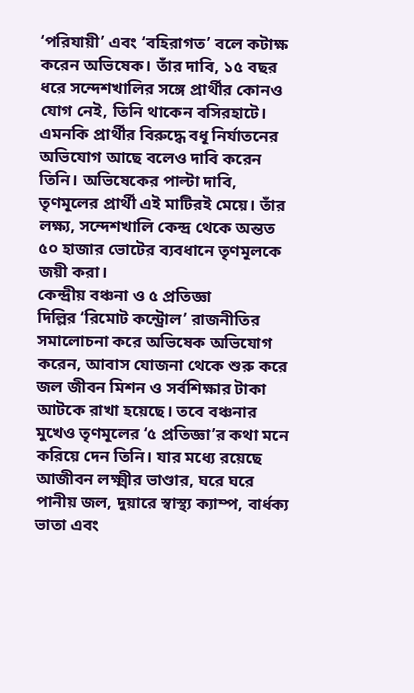‘পরিযায়ী’ এবং ‘বহিরাগত’ বলে কটাক্ষ করেন অভিষেক। তাঁর দাবি, ১৫ বছর ধরে সন্দেশখালির সঙ্গে প্রার্থীর কোনও যোগ নেই, তিনি থাকেন বসিরহাটে। এমনকি প্রার্থীর বিরুদ্ধে বধূ নির্যাতনের অভিযোগ আছে বলেও দাবি করেন তিনি। অভিষেকের পাল্টা দাবি, তৃণমূলের প্রার্থী এই মাটিরই মেয়ে। তাঁর লক্ষ্য, সন্দেশখালি কেন্দ্র থেকে অন্তত ৫০ হাজার ভোটের ব্যবধানে তৃণমূলকে জয়ী করা।
কেন্দ্রীয় বঞ্চনা ও ৫ প্রতিজ্ঞা
দিল্লির ‘রিমোট কন্ট্রোল’ রাজনীতির সমালোচনা করে অভিষেক অভিযোগ করেন, আবাস যোজনা থেকে শুরু করে জল জীবন মিশন ও সর্বশিক্ষার টাকা আটকে রাখা হয়েছে। তবে বঞ্চনার মুখেও তৃণমূলের ‘৫ প্রতিজ্ঞা’র কথা মনে করিয়ে দেন তিনি। যার মধ্যে রয়েছে আজীবন লক্ষ্মীর ভাণ্ডার, ঘরে ঘরে পানীয় জল, দুয়ারে স্বাস্থ্য ক্যাম্প, বার্ধক্য ভাতা এবং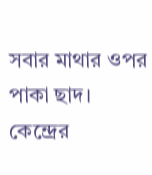সবার মাথার ওপর পাকা ছাদ। কেন্দ্রের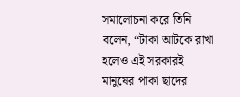সমালোচনা করে তিনি বলেন, “টাকা আটকে রাখা হলেও এই সরকারই মানুষের পাকা ছাদের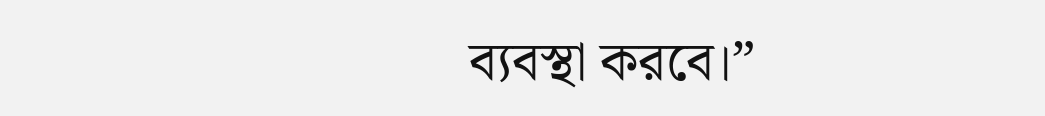ব্যবস্থা করবে।”